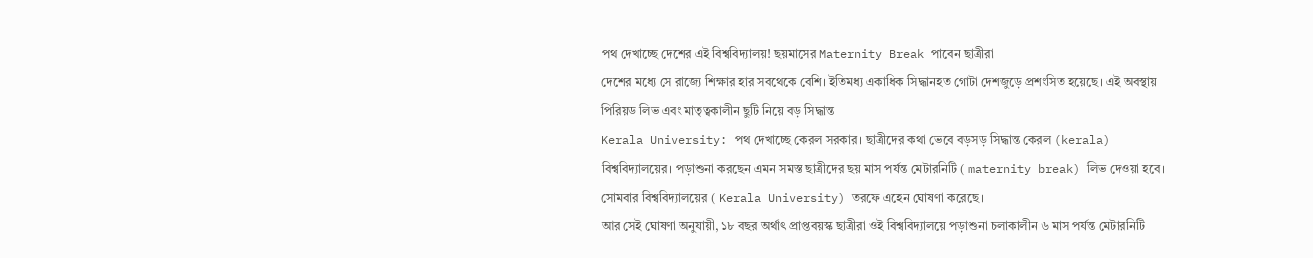পথ দেখাচ্ছে দেশের এই বিশ্ববিদ্যালয়! ছয়মাসের Maternity Break পাবেন ছাত্রীরা
দেশের মধ্যে সে রাজ্যে শিক্ষার হার সবথেকে বেশি। ইতিমধ্য একাধিক সিদ্ধানহত গোটা দেশজুড়ে প্রশংসিত হয়েছে। এই অবস্থায় পিরিয়ড লিভ এবং মাতৃত্বকালীন ছুটি নিয়ে বড় সিদ্ধান্ত
Kerala University: পথ দেখাচ্ছে কেরল সরকার। ছাত্রীদের কথা ভেবে বড়সড় সিদ্ধান্ত কেরল (kerala) বিশ্ববিদ্যালয়ের। পড়াশুনা করছেন এমন সমস্ত ছাত্রীদের ছয় মাস পর্যন্ত মেটারনিটি ( maternity break) লিভ দেওয়া হবে। সোমবার বিশ্ববিদ্যালয়ের ( Kerala University) তরফে এহেন ঘোষণা করেছে।
আর সেই ঘোষণা অনুযায়ী, ১৮ বছর অর্থাৎ প্রাপ্তবয়স্ক ছাত্রীরা ওই বিশ্ববিদ্যালয়ে পড়াশুনা চলাকালীন ৬ মাস পর্যন্ত মেটারনিটি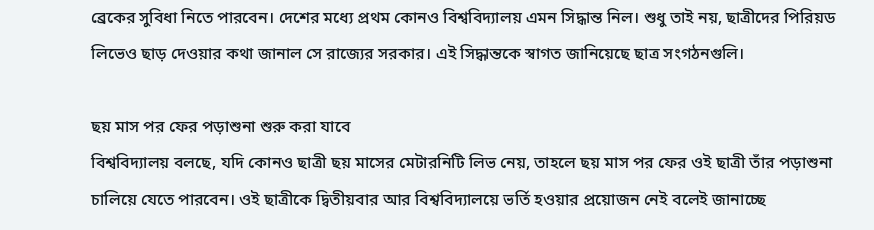ব্রেকের সুবিধা নিতে পারবেন। দেশের মধ্যে প্রথম কোনও বিশ্ববিদ্যালয় এমন সিদ্ধান্ত নিল। শুধু তাই নয়, ছাত্রীদের পিরিয়ড লিভেও ছাড় দেওয়ার কথা জানাল সে রাজ্যের সরকার। এই সিদ্ধান্তকে স্বাগত জানিয়েছে ছাত্র সংগঠনগুলি।

ছয় মাস পর ফের পড়াশুনা শুরু করা যাবে
বিশ্ববিদ্যালয় বলছে, যদি কোনও ছাত্রী ছয় মাসের মেটারনিটি লিভ নেয়, তাহলে ছয় মাস পর ফের ওই ছাত্রী তাঁর পড়াশুনা চালিয়ে যেতে পারবেন। ওই ছাত্রীকে দ্বিতীয়বার আর বিশ্ববিদ্যালয়ে ভর্তি হওয়ার প্রয়োজন নেই বলেই জানাচ্ছে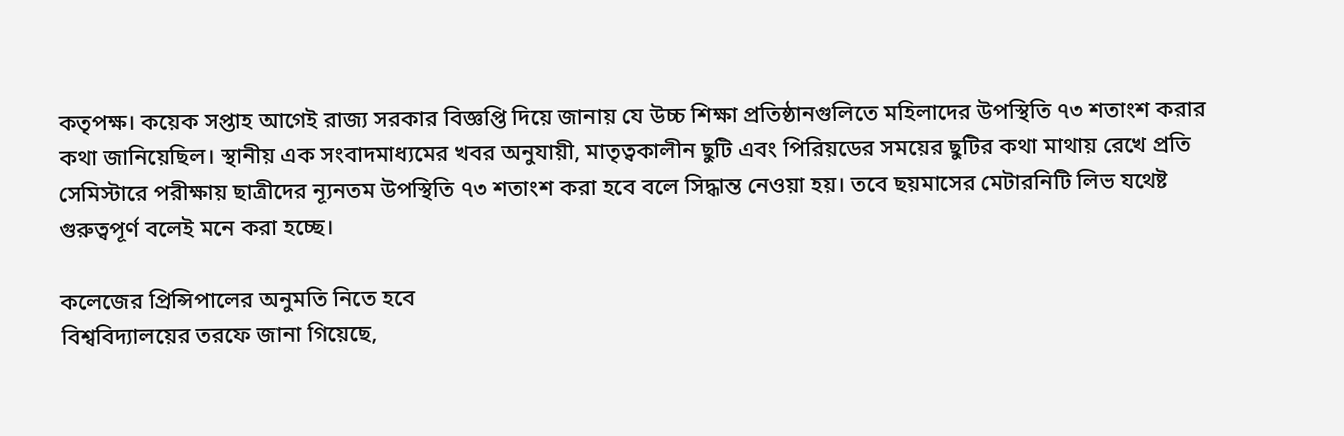কতৃপক্ষ। কয়েক সপ্তাহ আগেই রাজ্য সরকার বিজ্ঞপ্তি দিয়ে জানায় যে উচ্চ শিক্ষা প্রতিষ্ঠানগুলিতে মহিলাদের উপস্থিতি ৭৩ শতাংশ করার কথা জানিয়েছিল। স্থানীয় এক সংবাদমাধ্যমের খবর অনুযায়ী, মাতৃত্বকালীন ছুটি এবং পিরিয়ডের সময়ের ছুটির কথা মাথায় রেখে প্রতি সেমিস্টারে পরীক্ষায় ছাত্রীদের ন্যূনতম উপস্থিতি ৭৩ শতাংশ করা হবে বলে সিদ্ধান্ত নেওয়া হয়। তবে ছয়মাসের মেটারনিটি লিভ যথেষ্ট গুরুত্বপূর্ণ বলেই মনে করা হচ্ছে।

কলেজের প্রিন্সিপালের অনুমতি নিতে হবে
বিশ্ববিদ্যালয়ের তরফে জানা গিয়েছে,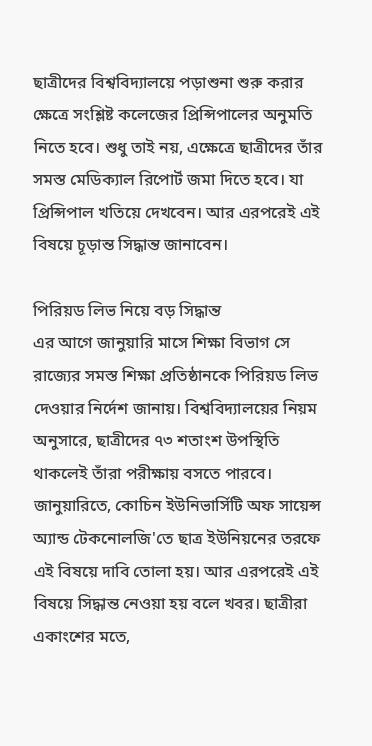ছাত্রীদের বিশ্ববিদ্যালয়ে পড়াশুনা শুরু করার ক্ষেত্রে সংশ্লিষ্ট কলেজের প্রিন্সিপালের অনুমতি নিতে হবে। শুধু তাই নয়, এক্ষেত্রে ছাত্রীদের তাঁর সমস্ত মেডিক্যাল রিপোর্ট জমা দিতে হবে। যা প্রিন্সিপাল খতিয়ে দেখবেন। আর এরপরেই এই বিষয়ে চূড়ান্ত সিদ্ধান্ত জানাবেন।

পিরিয়ড লিভ নিয়ে বড় সিদ্ধান্ত
এর আগে জানুয়ারি মাসে শিক্ষা বিভাগ সে রাজ্যের সমস্ত শিক্ষা প্রতিষ্ঠানকে পিরিয়ড লিভ দেওয়ার নির্দেশ জানায়। বিশ্ববিদ্যালয়ের নিয়ম অনুসারে, ছাত্রীদের ৭৩ শতাংশ উপস্থিতি থাকলেই তাঁরা পরীক্ষায় বসতে পারবে। জানুয়ারিতে, কোচিন ইউনিভার্সিটি অফ সায়েন্স অ্যান্ড টেকনোলজি'তে ছাত্র ইউনিয়নের তরফে এই বিষয়ে দাবি তোলা হয়। আর এরপরেই এই বিষয়ে সিদ্ধান্ত নেওয়া হয় বলে খবর। ছাত্রীরা একাংশের মতে,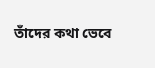তাঁদের কথা ভেবে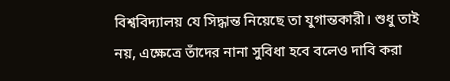বিশ্ববিদ্যালয় যে সিদ্ধান্ত নিয়েছে তা যুগান্তকারী। শুধু তাই নয়, এক্ষেত্রে তাঁদের নানা সুবিধা হবে বলেও দাবি করা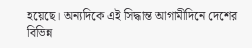হয়েছে। অন্যদিকে এই সিদ্ধান্ত আগামীদিনে দেশের বিভিন্ন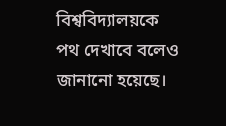বিশ্ববিদ্যালয়কে পথ দেখাবে বলেও জানানো হয়েছে।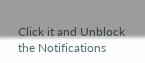Click it and Unblock the Notifications